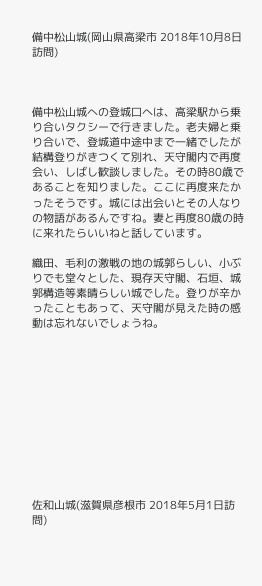備中松山城(岡山県高梁市 2018年10月8日訪問)



備中松山城への登城口へは、高梁駅から乗り合いタクシーで行きました。老夫婦と乗り合いで、登城道中途中まで一緒でしたが結構登りがきつくて別れ、天守閣内で再度会い、しばし歓談しました。その時80歳であることを知りました。ここに再度来たかったそうです。城には出会いとその人なりの物語があるんですね。妻と再度80歳の時に来れたらいいねと話しています。

織田、毛利の激戦の地の城郭らしい、小ぶりでも堂々とした、現存天守閣、石垣、城郭構造等素晴らしい城でした。登りが辛かったこともあって、天守閣が見えた時の感動は忘れないでしょうね。











佐和山城(滋賀県彦根市 2018年5月1日訪問)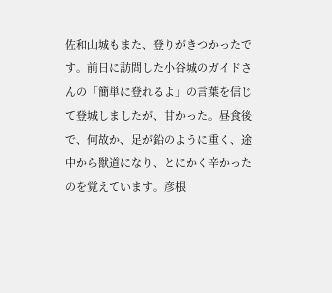佐和山城もまた、登りがきつかったです。前日に訪問した小谷城のガイドさんの「簡単に登れるよ」の言葉を信じて登城しましたが、甘かった。昼食後で、何故か、足が鉛のように重く、途中から獣道になり、とにかく辛かったのを覚えています。彦根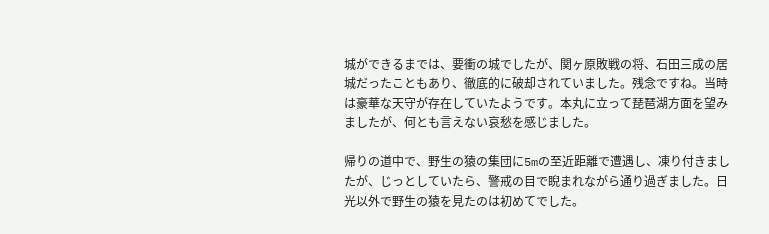城ができるまでは、要衝の城でしたが、関ヶ原敗戦の将、石田三成の居城だったこともあり、徹底的に破却されていました。残念ですね。当時は豪華な天守が存在していたようです。本丸に立って琵琶湖方面を望みましたが、何とも言えない哀愁を感じました。

帰りの道中で、野生の猿の集団に5mの至近距離で遭遇し、凍り付きましたが、じっとしていたら、警戒の目で睨まれながら通り過ぎました。日光以外で野生の猿を見たのは初めてでした。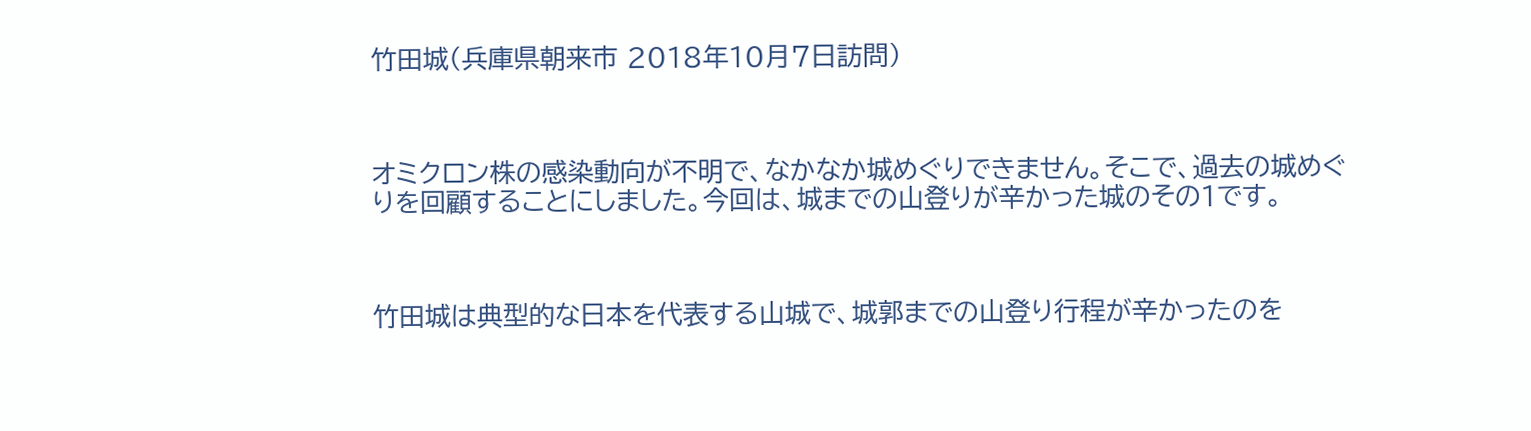竹田城(兵庫県朝来市 2018年10月7日訪問)



オミクロン株の感染動向が不明で、なかなか城めぐりできません。そこで、過去の城めぐりを回顧することにしました。今回は、城までの山登りが辛かった城のその1です。



竹田城は典型的な日本を代表する山城で、城郭までの山登り行程が辛かったのを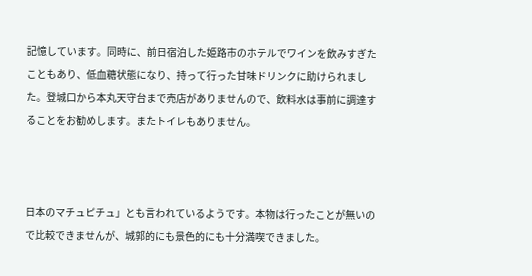記憶しています。同時に、前日宿泊した姫路市のホテルでワインを飲みすぎたこともあり、低血糖状態になり、持って行った甘味ドリンクに助けられました。登城口から本丸天守台まで売店がありませんので、飲料水は事前に調達することをお勧めします。またトイレもありません。



日本のマチュピチュ」とも言われているようです。本物は行ったことが無いので比較できませんが、城郭的にも景色的にも十分満喫できました。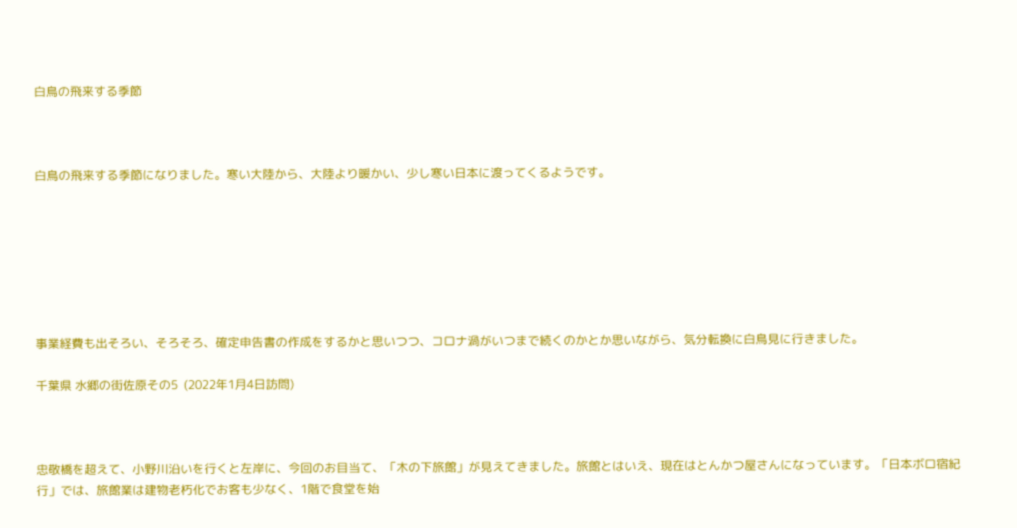白鳥の飛来する季節



白鳥の飛来する季節になりました。寒い大陸から、大陸より暖かい、少し寒い日本に渡ってくるようです。







事業経費も出そろい、そろそろ、確定申告書の作成をするかと思いつつ、コロナ渦がいつまで続くのかとか思いながら、気分転換に白鳥見に行きました。

千葉県 水郷の街佐原その5  (2022年1月4日訪問)



忠敬橋を超えて、小野川沿いを行くと左岸に、今回のお目当て、「木の下旅館」が見えてきました。旅館とはいえ、現在はとんかつ屋さんになっています。「日本ボロ宿紀行」では、旅館業は建物老朽化でお客も少なく、1階で食堂を始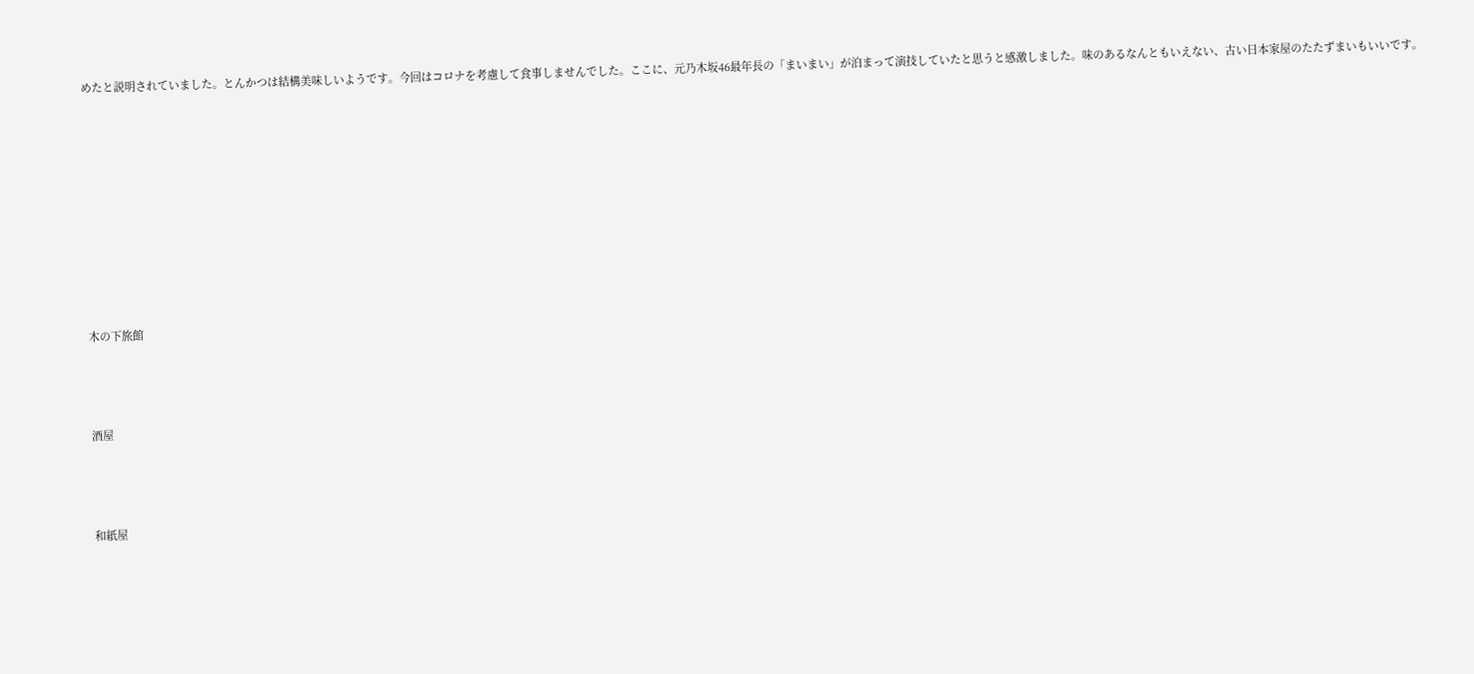めたと説明されていました。とんかつは結構美味しいようです。今回はコロナを考慮して食事しませんでした。ここに、元乃木坂46最年長の「まいまい」が泊まって演技していたと思うと感激しました。味のあるなんともいえない、古い日本家屋のたたずまいもいいです。









木の下旅館



酒屋



和紙屋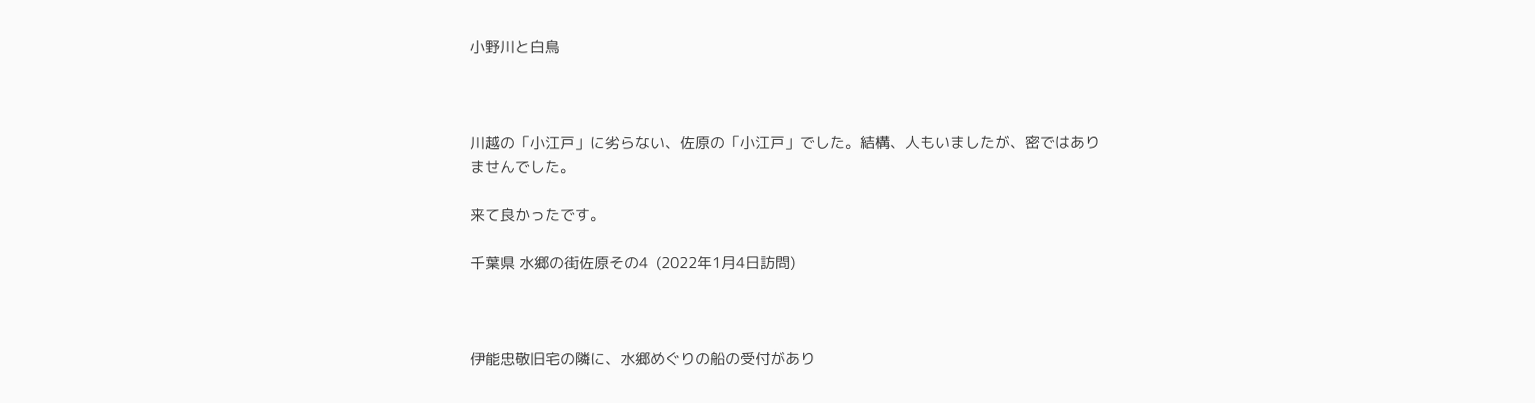小野川と白鳥



川越の「小江戸」に劣らない、佐原の「小江戸」でした。結構、人もいましたが、密ではありませんでした。

来て良かったです。

千葉県 水郷の街佐原その4  (2022年1月4日訪問)



伊能忠敬旧宅の隣に、水郷めぐりの船の受付があり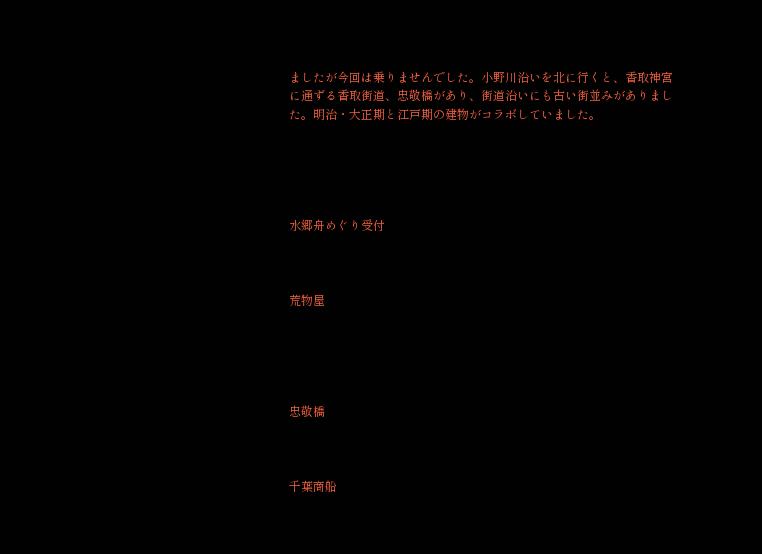ましたが今回は乗りませんでした。小野川沿いを北に行くと、香取神宮に通ずる香取街道、忠敬橋があり、街道沿いにも古い街並みがありました。明治・大正期と江戸期の建物がコラボしていました。





水郷舟めぐり受付



荒物屋





忠敬橋



千葉商船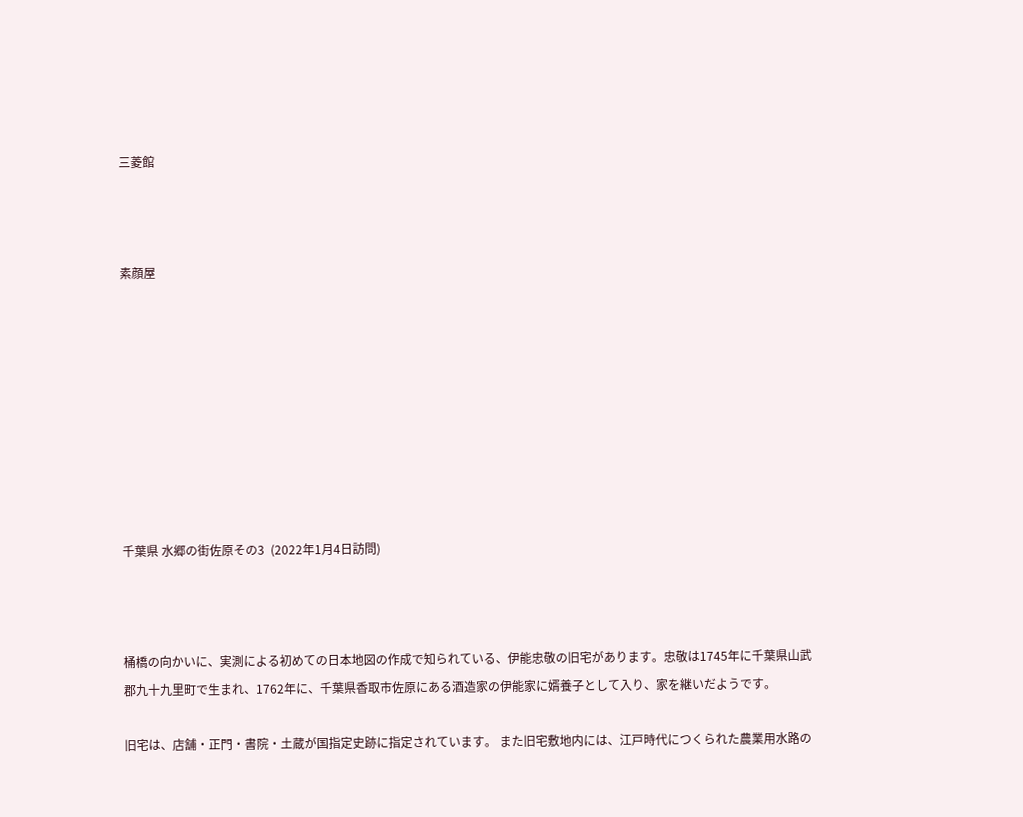三菱館



素顔屋









千葉県 水郷の街佐原その3  (2022年1月4日訪問)



桶橋の向かいに、実測による初めての日本地図の作成で知られている、伊能忠敬の旧宅があります。忠敬は1745年に千葉県山武郡九十九里町で生まれ、1762年に、千葉県香取市佐原にある酒造家の伊能家に婿養子として入り、家を継いだようです。

旧宅は、店舗・正門・書院・土蔵が国指定史跡に指定されています。 また旧宅敷地内には、江戸時代につくられた農業用水路の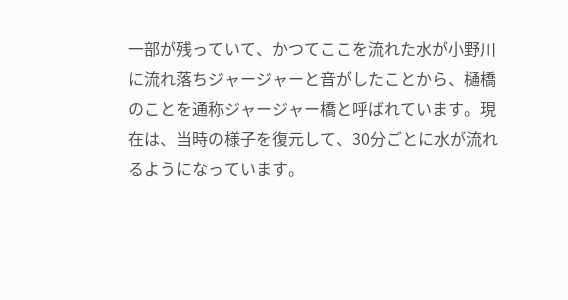一部が残っていて、かつてここを流れた水が小野川に流れ落ちジャージャーと音がしたことから、樋橋のことを通称ジャージャー橋と呼ばれています。現在は、当時の様子を復元して、30分ごとに水が流れるようになっています。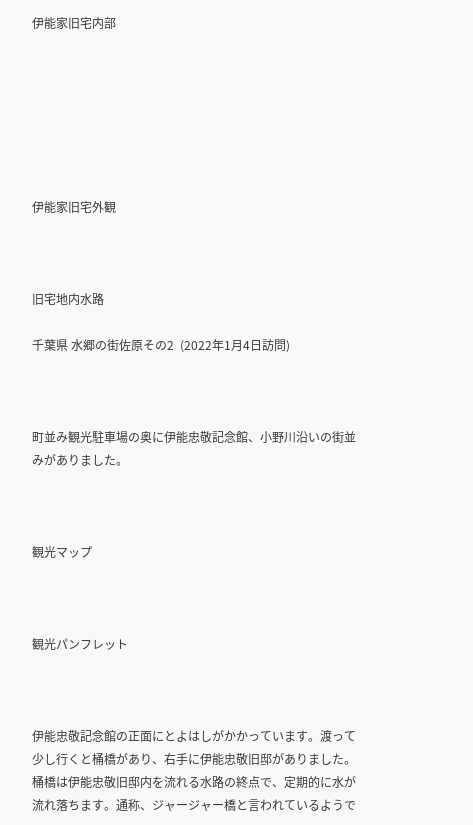伊能家旧宅内部







伊能家旧宅外観



旧宅地内水路

千葉県 水郷の街佐原その2  (2022年1月4日訪問)



町並み観光駐車場の奥に伊能忠敬記念館、小野川沿いの街並みがありました。



観光マップ



観光パンフレット



伊能忠敬記念館の正面にとよはしがかかっています。渡って少し行くと桶橋があり、右手に伊能忠敬旧邸がありました。桶橋は伊能忠敬旧邸内を流れる水路の終点で、定期的に水が流れ落ちます。通称、ジャージャー橋と言われているようで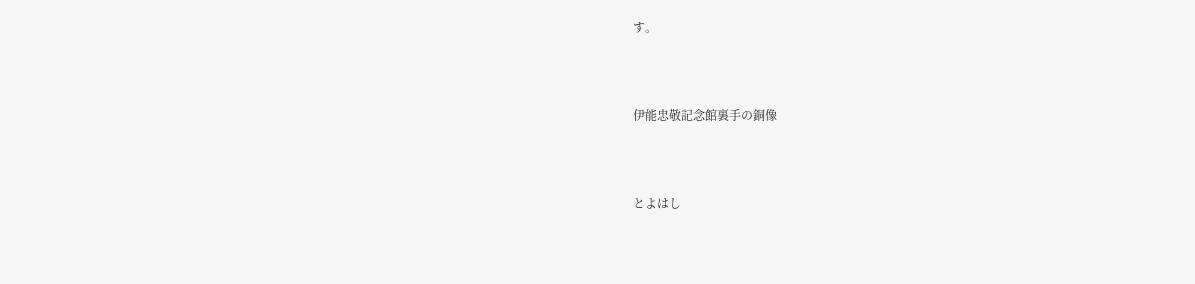す。



伊能忠敬記念館裏手の銅像



とよはし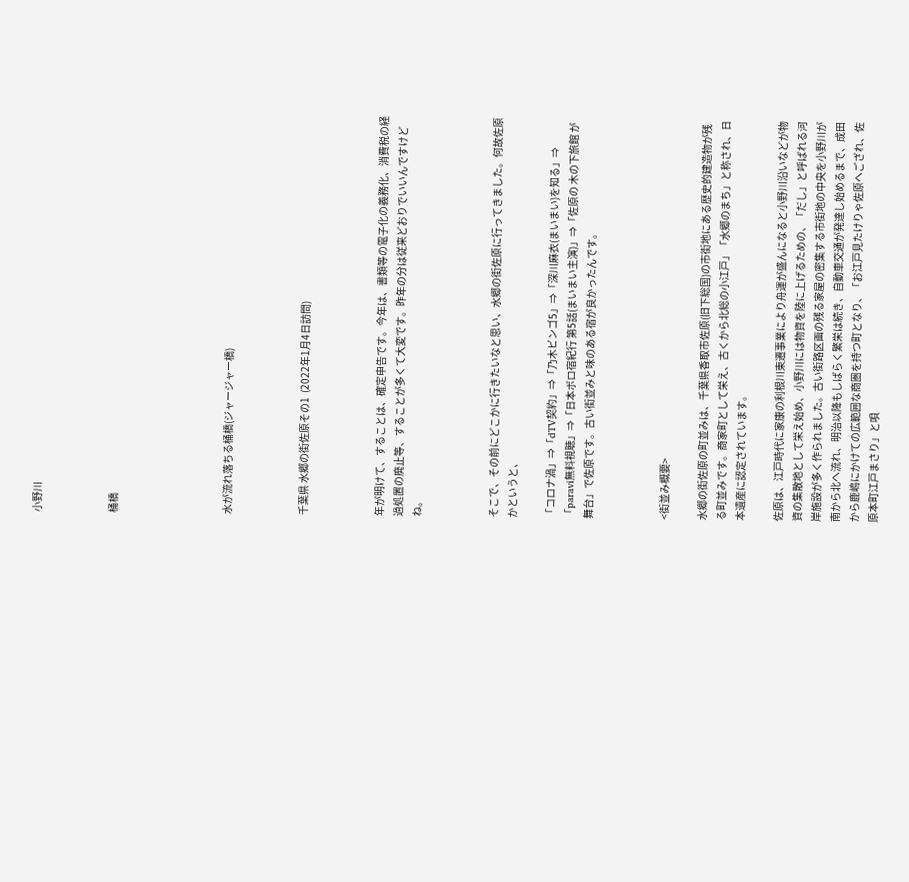小野川



桶橋





水が流れ落ちる桶橋(ジャージャー橋)



千葉県 水郷の街佐原その1  (2022年1月4日訪問)



年が明けて、することは、確定申告です。今年は、書類等の電子化の義務化、消費税の経過処置の廃止等、することが多くて大変です。昨年の分は従来どおりでいいんですけどね。



そこで、その前にどこかに行きたいなと思い、水郷の街佐原に行ってきました。何故佐原かというと、

「コロナ渦」⇒「dTV契約」⇒「乃木ビンゴ5」⇒「深川麻衣(まいまい)を知る」⇒「paravi無料視聴」⇒「日本ボロ宿紀行 第5話(まいまい主演)」⇒「佐原の 木の下旅館 が舞台」で佐原です。古い街並みと味のある宿が良かったんです。



<街並み概要>

水郷の街佐原の町並みは、千葉県香取市佐原(旧下総国)の市街地にある歴史的建造物が残る町並みです。商家町として栄え、古くから北総の小江戸」「水郷のまち」と称され、日本遺産に認定されています。

佐原は、江戸時代に家康の利根川東遷事業により舟運が盛んになると小野川沿いなどが物資の集散地として栄え始め、小野川には物資を陸に上げるための、「だし」と呼ばれる河岸施設が多く作られました。古い街路区画の残る家屋の密集する市街地の中央を小野川が南から北へ流れ、明治以降もしばらく繁栄は続き、自動車交通が発達し始めるまで、成田から鹿嶋にかけての広範囲な商圏を持つ町となり、「お江戸見たけりゃ佐原へござれ、佐原本町江戸まさり」と唄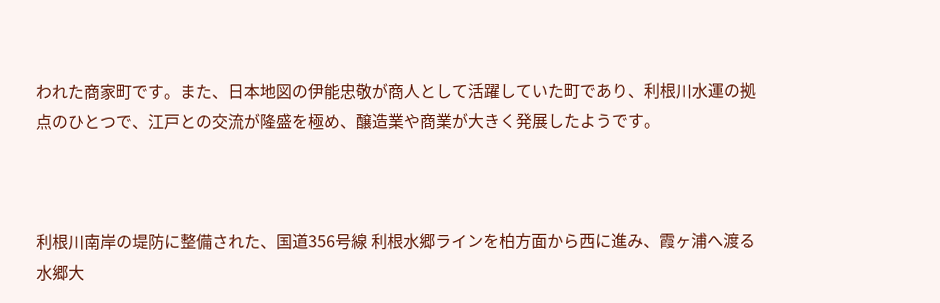われた商家町です。また、日本地図の伊能忠敬が商人として活躍していた町であり、利根川水運の拠点のひとつで、江戸との交流が隆盛を極め、醸造業や商業が大きく発展したようです。



利根川南岸の堤防に整備された、国道356号線 利根水郷ラインを柏方面から西に進み、霞ヶ浦へ渡る水郷大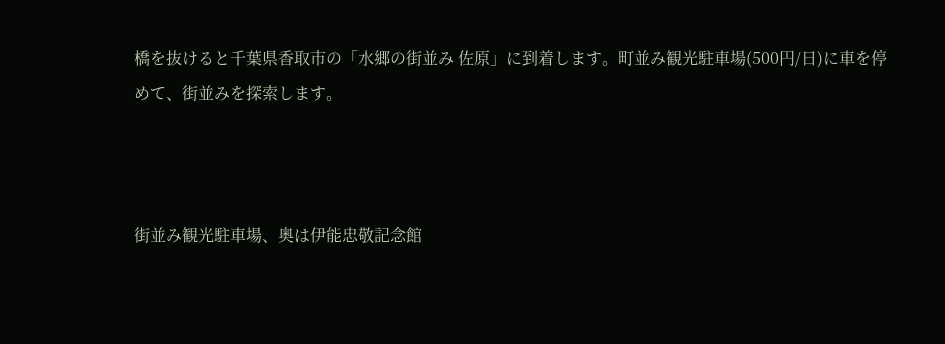橋を抜けると千葉県香取市の「水郷の街並み 佐原」に到着します。町並み観光駐車場(500円/日)に車を停めて、街並みを探索します。



街並み観光駐車場、奥は伊能忠敬記念館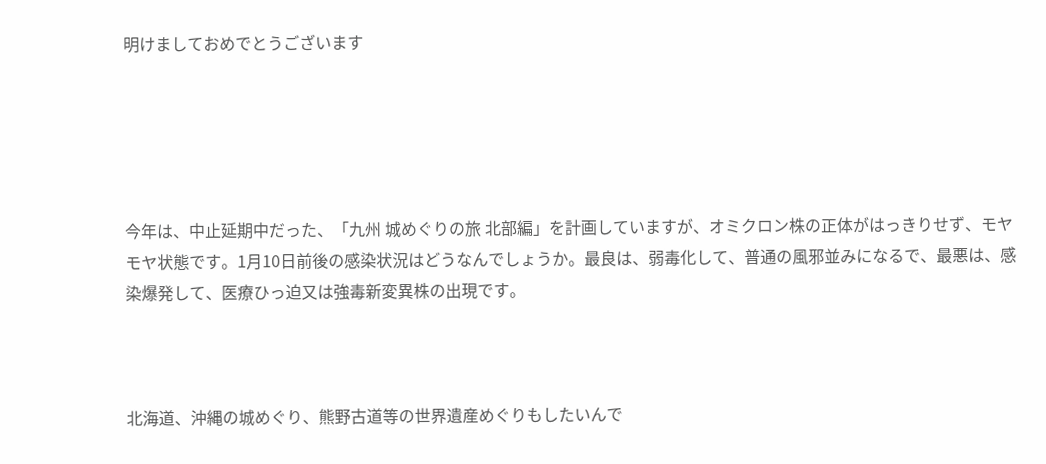明けましておめでとうございます





今年は、中止延期中だった、「九州 城めぐりの旅 北部編」を計画していますが、オミクロン株の正体がはっきりせず、モヤモヤ状態です。1月10日前後の感染状況はどうなんでしょうか。最良は、弱毒化して、普通の風邪並みになるで、最悪は、感染爆発して、医療ひっ迫又は強毒新変異株の出現です。



北海道、沖縄の城めぐり、熊野古道等の世界遺産めぐりもしたいんで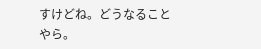すけどね。どうなることやら。